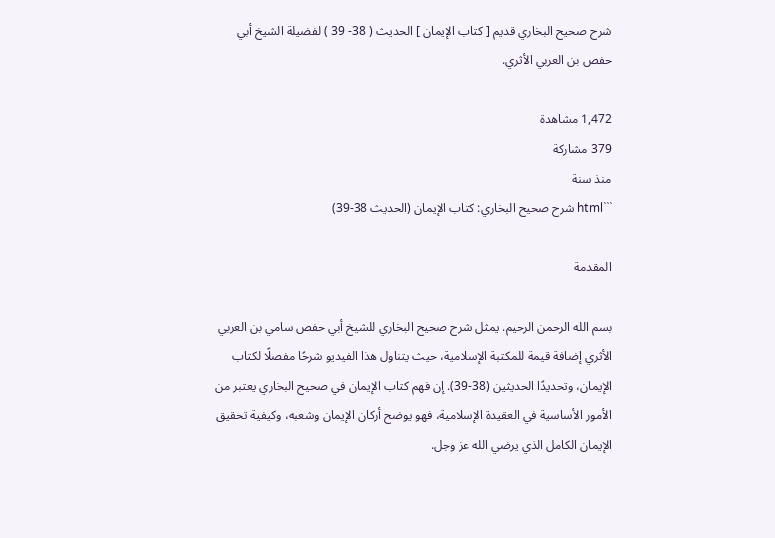شرح صحيح البخاري قديم [ كتاب الإيمان ] الحديث ( 38- 39 ) لفضيلة الشيخ أبي حفص بن العربي الأثري.

1,472 مشاهدة
379 مشاركة
منذ سنة
```html شرح صحيح البخاري: كتاب الإيمان (الحديث 38-39)

المقدمة

بسم الله الرحمن الرحيم. يمثل شرح صحيح البخاري للشيخ أبي حفص سامي بن العربي الأثري إضافة قيمة للمكتبة الإسلامية، حيث يتناول هذا الفيديو شرحًا مفصلًا لكتاب الإيمان، وتحديدًا الحديثين (38-39). إن فهم كتاب الإيمان في صحيح البخاري يعتبر من الأمور الأساسية في العقيدة الإسلامية، فهو يوضح أركان الإيمان وشعبه، وكيفية تحقيق الإيمان الكامل الذي يرضي الله عز وجل.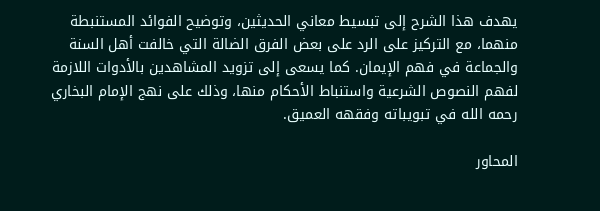يهدف هذا الشرح إلى تبسيط معاني الحديثين، وتوضيح الفوائد المستنبطة منهما، مع التركيز على الرد على بعض الفرق الضالة التي خالفت أهل السنة والجماعة في فهم الإيمان. كما يسعى إلى تزويد المشاهدين بالأدوات اللازمة لفهم النصوص الشرعية واستنباط الأحكام منها، وذلك على نهج الإمام البخاري رحمه الله في تبويباته وفقهه العميق.

المحاور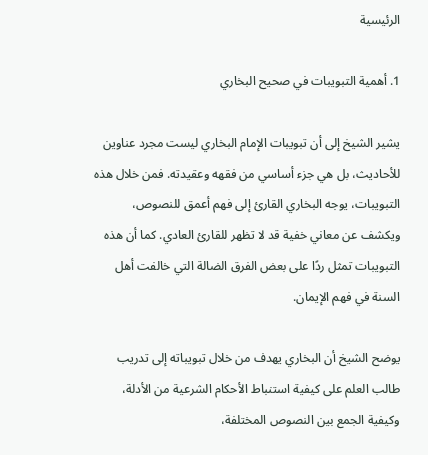الرئيسية

1. أهمية التبويبات في صحيح البخاري

يشير الشيخ إلى أن تبويبات الإمام البخاري ليست مجرد عناوين للأحاديث، بل هي جزء أساسي من فقهه وعقيدته. فمن خلال هذه التبويبات، يوجه البخاري القارئ إلى فهم أعمق للنصوص، ويكشف عن معاني خفية قد لا تظهر للقارئ العادي. كما أن هذه التبويبات تمثل ردًا على بعض الفرق الضالة التي خالفت أهل السنة في فهم الإيمان.

يوضح الشيخ أن البخاري يهدف من خلال تبويباته إلى تدريب طالب العلم على كيفية استنباط الأحكام الشرعية من الأدلة، وكيفية الجمع بين النصوص المختلفة،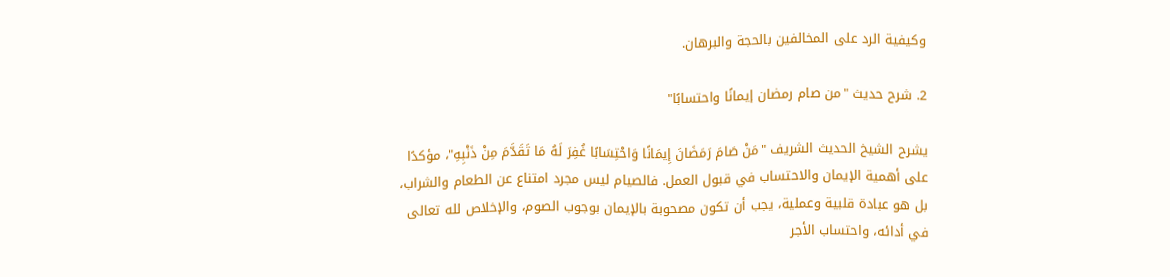وكيفية الرد على المخالفين بالحجة والبرهان.

2. شرح حديث "من صام رمضان إيمانًا واحتسابًا"

يشرح الشيخ الحديث الشريف "مَنْ صَامَ رَمَضَانَ إِيمَانًا وَاحْتِسَابًا غُفِرَ لَهُ مَا تَقَدَّمَ مِنْ ذَنْبِهِ"، مؤكدًا على أهمية الإيمان والاحتساب في قبول العمل. فالصيام ليس مجرد امتناع عن الطعام والشراب، بل هو عبادة قلبية وعملية، يجب أن تكون مصحوبة بالإيمان بوجوب الصوم، والإخلاص لله تعالى في أدائه، واحتساب الأجر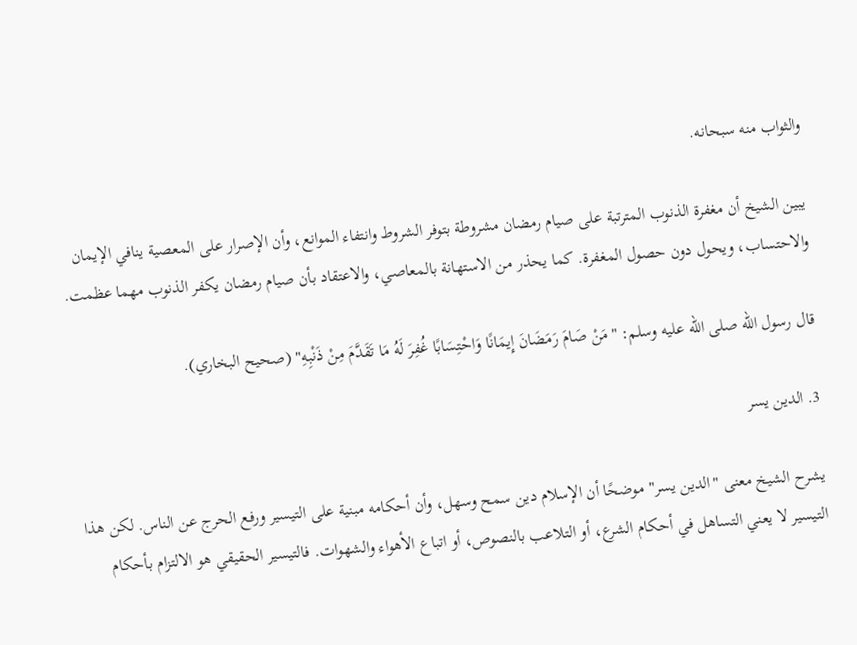والثواب منه سبحانه.

يبين الشيخ أن مغفرة الذنوب المترتبة على صيام رمضان مشروطة بتوفر الشروط وانتفاء الموانع، وأن الإصرار على المعصية ينافي الإيمان والاحتساب، ويحول دون حصول المغفرة. كما يحذر من الاستهانة بالمعاصي، والاعتقاد بأن صيام رمضان يكفر الذنوب مهما عظمت.

قال رسول الله صلى الله عليه وسلم: "مَنْ صَامَ رَمَضَانَ إِيمَانًا وَاحْتِسَابًا غُفِرَ لَهُ مَا تَقَدَّمَ مِنْ ذَنْبِهِ" (صحيح البخاري).

3. الدين يسر

يشرح الشيخ معنى "الدين يسر" موضحًا أن الإسلام دين سمح وسهل، وأن أحكامه مبنية على التيسير ورفع الحرج عن الناس. لكن هذا التيسير لا يعني التساهل في أحكام الشرع، أو التلاعب بالنصوص، أو اتباع الأهواء والشهوات. فالتيسير الحقيقي هو الالتزام بأحكام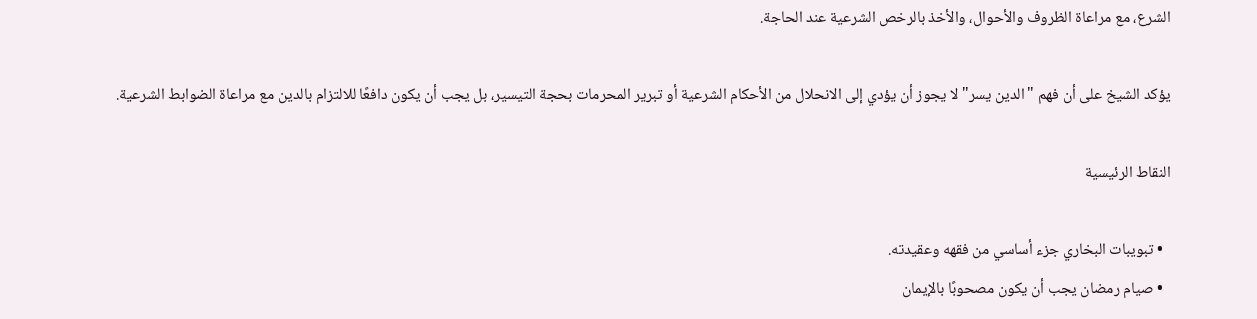الشرع، مع مراعاة الظروف والأحوال، والأخذ بالرخص الشرعية عند الحاجة.

يؤكد الشيخ على أن فهم "الدين يسر" لا يجوز أن يؤدي إلى الانحلال من الأحكام الشرعية أو تبرير المحرمات بحجة التيسير، بل يجب أن يكون دافعًا للالتزام بالدين مع مراعاة الضوابط الشرعية.

النقاط الرئيسية

  • تبويبات البخاري جزء أساسي من فقهه وعقيدته.
  • صيام رمضان يجب أن يكون مصحوبًا بالإيمان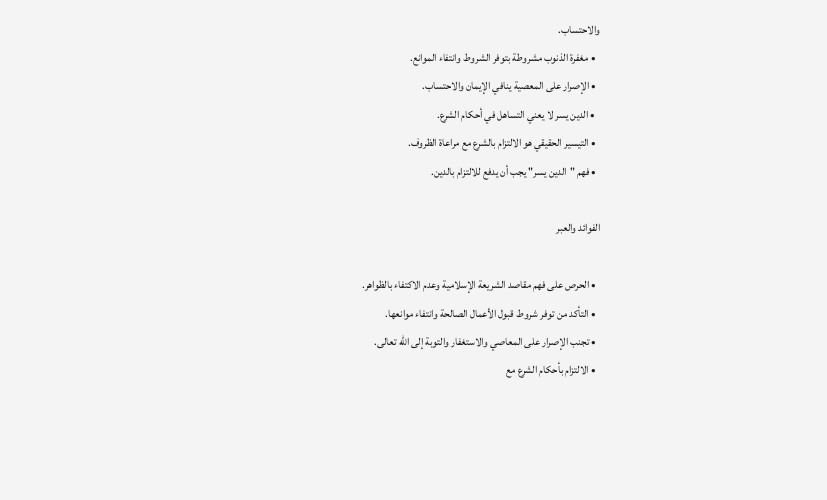والاحتساب.
  • مغفرة الذنوب مشروطة بتوفر الشروط وانتفاء الموانع.
  • الإصرار على المعصية ينافي الإيمان والاحتساب.
  • الدين يسر لا يعني التساهل في أحكام الشرع.
  • التيسير الحقيقي هو الالتزام بالشرع مع مراعاة الظروف.
  • فهم "الدين يسر" يجب أن يدفع للالتزام بالدين.

الفوائد والعبر

  • الحرص على فهم مقاصد الشريعة الإسلامية وعدم الاكتفاء بالظواهر.
  • التأكد من توفر شروط قبول الأعمال الصالحة وانتفاء موانعها.
  • تجنب الإصرار على المعاصي والاستغفار والتوبة إلى الله تعالى.
  • الالتزام بأحكام الشرع مع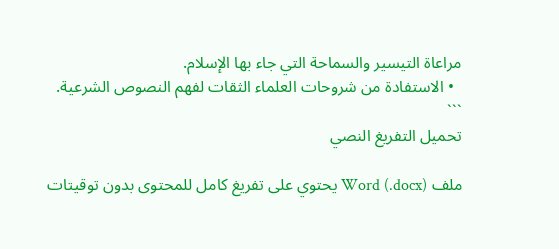مراعاة التيسير والسماحة التي جاء بها الإسلام.
  • الاستفادة من شروحات العلماء الثقات لفهم النصوص الشرعية.
```
تحميل التفريغ النصي

ملف Word (.docx) يحتوي على تفريغ كامل للمحتوى بدون توقيتات